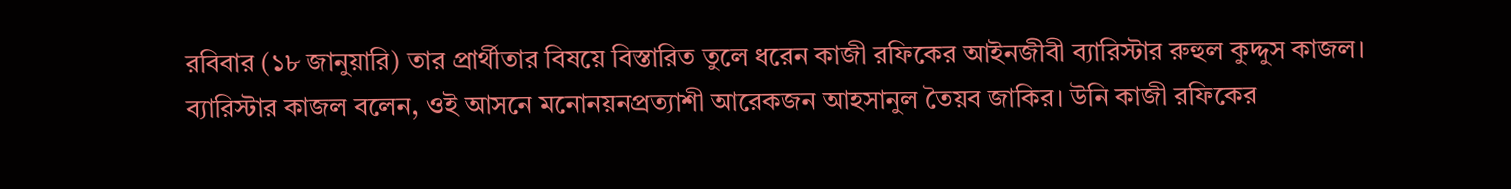রবিবার (১৮ জানুয়ারি) তার প্রার্থীতার বিষয়ে বিস্তারিত তুলে ধরেন কাজী রফিকের আইনজীবী ব্যারিস্টার রুহুল কুদ্দুস কাজল।
ব্যারিস্টার কাজল বলেন, ওই আসনে মনোনয়নপ্রত্যাশী আরেকজন আহসানুল তৈয়ব জাকির। উনি কাজী রফিকের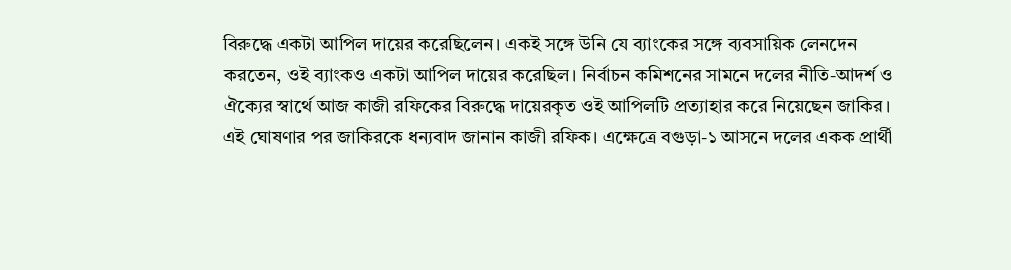বিরুদ্ধে একটা আপিল দায়ের করেছিলেন। একই সঙ্গে উনি যে ব্যাংকের সঙ্গে ব্যবসায়িক লেনদেন করতেন, ওই ব্যাংকও একটা আপিল দায়ের করেছিল। নির্বাচন কমিশনের সামনে দলের নীতি-আদর্শ ও ঐক্যের স্বার্থে আজ কাজী রফিকের বিরুদ্ধে দায়েরকৃত ওই আপিলটি প্রত্যাহার করে নিয়েছেন জাকির। এই ঘোষণার পর জাকিরকে ধন্যবাদ জানান কাজী রফিক। এক্ষেত্রে বগুড়া-১ আসনে দলের একক প্রার্থী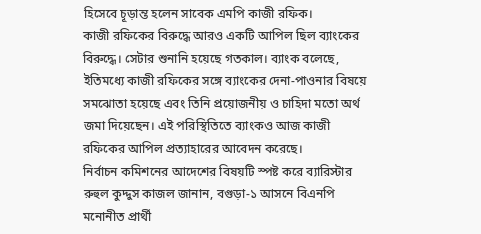হিসেবে চূড়ান্ত হলেন সাবেক এমপি কাজী রফিক।
কাজী রফিকের বিরুদ্ধে আরও একটি আপিল ছিল ব্যাংকের বিরুদ্ধে। সেটার শুনানি হয়েছে গতকাল। ব্যাংক বলেছে, ইতিমধ্যে কাজী রফিকের সঙ্গে ব্যাংকের দেনা-পাওনার বিষয়ে সমঝোতা হয়েছে এবং তিনি প্রয়োজনীয় ও চাহিদা মতো অর্থ জমা দিয়েছেন। এই পরিস্থিতিতে ব্যাংকও আজ কাজী রফিকের আপিল প্রত্যাহারের আবেদন করেছে।
নির্বাচন কমিশনের আদেশের বিষয়টি স্পষ্ট করে ব্যারিস্টার রুহুল কুদ্দুস কাজল জানান, বগুড়া-১ আসনে বিএনপি মনোনীত প্রার্থী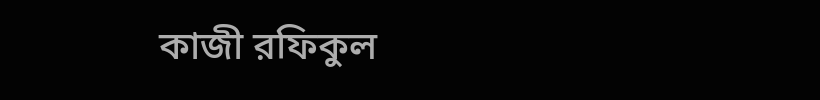কাজী রফিকুল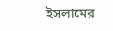ইসলামের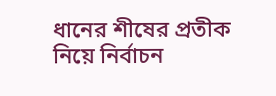ধানের শীষের প্রতীক নিয়ে নির্বাচন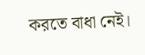করতে বাধা নেই।